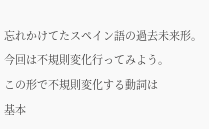忘れかけてたスペイン語の過去未来形。
今回は不規則変化行ってみよう。
この形で不規則変化する動詞は
基本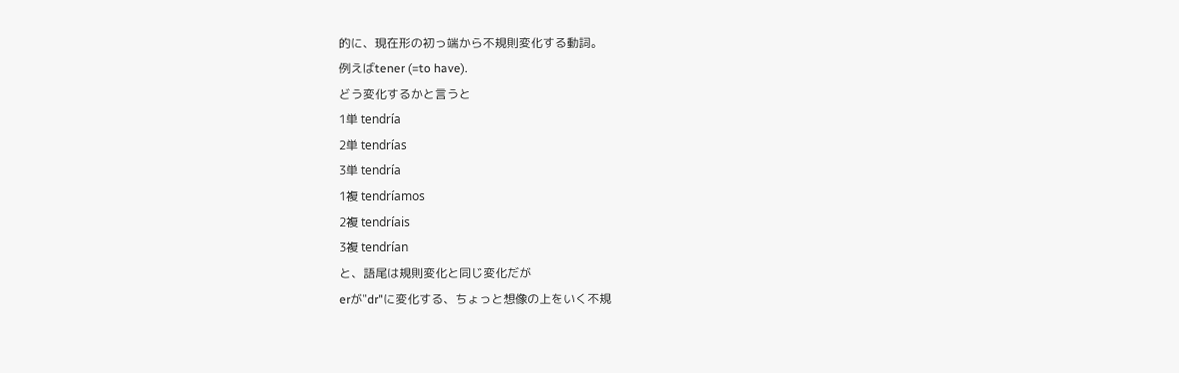的に、現在形の初っ端から不規則変化する動詞。
例えばtener (=to have).
どう変化するかと言うと
1単 tendría
2単 tendrías
3単 tendría
1複 tendríamos
2複 tendríais
3複 tendrían
と、語尾は規則変化と同じ変化だが
erが"dr"に変化する、ちょっと想像の上をいく不規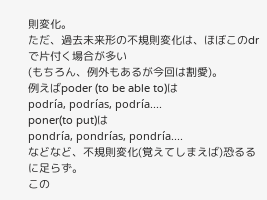則変化。
ただ、過去未来形の不規則変化は、ほぼこのdrで片付く場合が多い
(もちろん、例外もあるが今回は割愛)。
例えばpoder (to be able to)は
podría, podrías, podría....
poner(to put)は
pondría, pondrías, pondría....
などなど、不規則変化(覚えてしまえば)恐るるに足らず。
この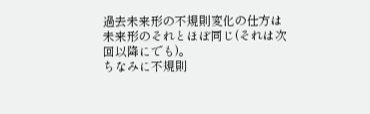過去未来形の不規則変化の仕方は
未来形のそれとほぼ同じ(それは次回以降にでも)。
ちなみに不規則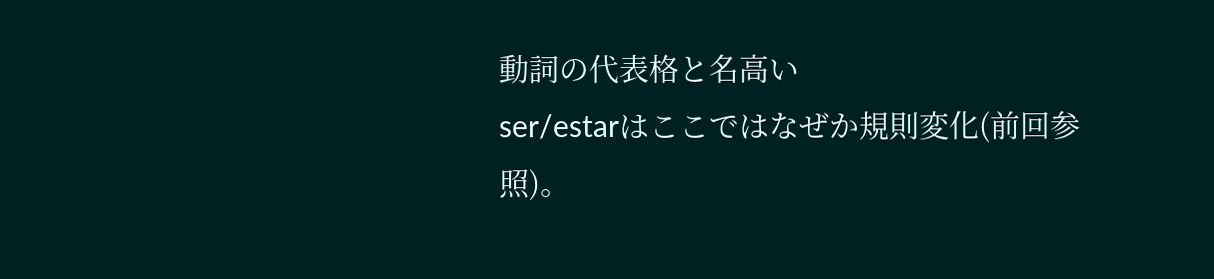動詞の代表格と名高い
ser/estarはここではなぜか規則変化(前回参照)。